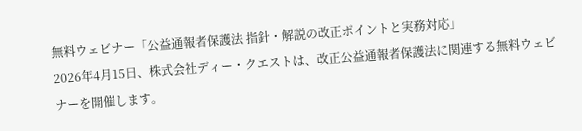無料ウェビナー「公益通報者保護法 指針・解説の改正ポイントと実務対応」
2026年4月15日、株式会社ディー・クエストは、改正公益通報者保護法に関連する無料ウェビナーを開催します。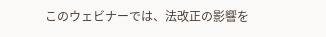このウェビナーでは、法改正の影響を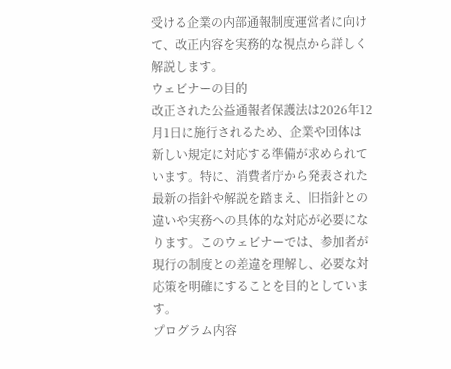受ける企業の内部通報制度運営者に向けて、改正内容を実務的な視点から詳しく解説します。
ウェビナーの目的
改正された公益通報者保護法は2026年12月1日に施行されるため、企業や団体は新しい規定に対応する準備が求められています。特に、消費者庁から発表された最新の指針や解説を踏まえ、旧指針との違いや実務への具体的な対応が必要になります。このウェビナーでは、参加者が現行の制度との差違を理解し、必要な対応策を明確にすることを目的としています。
プログラム内容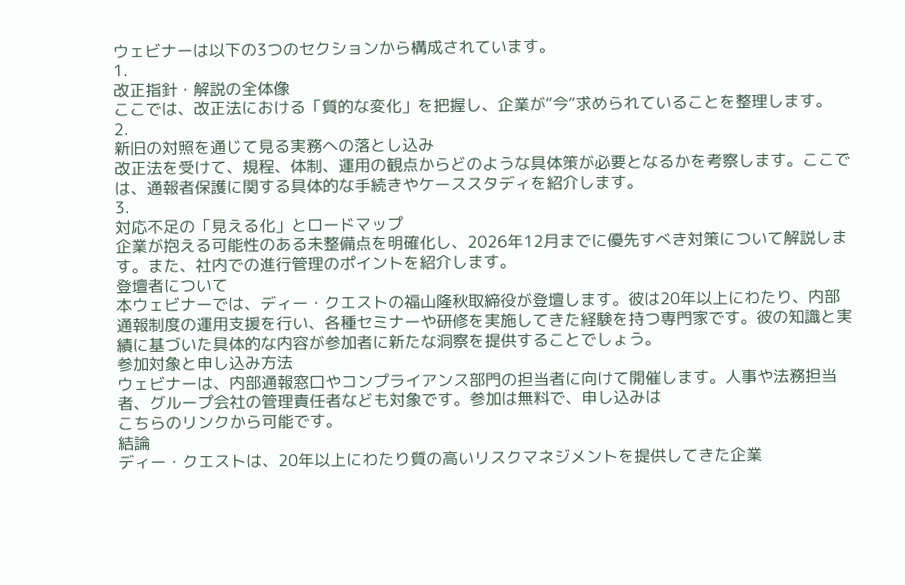ウェビナーは以下の3つのセクションから構成されています。
1.
改正指針・解説の全体像
ここでは、改正法における「質的な変化」を把握し、企業が“今“求められていることを整理します。
2.
新旧の対照を通じて見る実務への落とし込み
改正法を受けて、規程、体制、運用の観点からどのような具体策が必要となるかを考察します。ここでは、通報者保護に関する具体的な手続きやケーススタディを紹介します。
3.
対応不足の「見える化」とロードマップ
企業が抱える可能性のある未整備点を明確化し、2026年12月までに優先すべき対策について解説します。また、社内での進行管理のポイントを紹介します。
登壇者について
本ウェビナーでは、ディー・クエストの福山隆秋取締役が登壇します。彼は20年以上にわたり、内部通報制度の運用支援を行い、各種セミナーや研修を実施してきた経験を持つ専門家です。彼の知識と実績に基づいた具体的な内容が参加者に新たな洞察を提供することでしょう。
参加対象と申し込み方法
ウェビナーは、内部通報窓口やコンプライアンス部門の担当者に向けて開催します。人事や法務担当者、グループ会社の管理責任者なども対象です。参加は無料で、申し込みは
こちらのリンクから可能です。
結論
ディー・クエストは、20年以上にわたり質の高いリスクマネジメントを提供してきた企業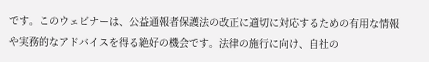です。このウェビナーは、公益通報者保護法の改正に適切に対応するための有用な情報や実務的なアドバイスを得る絶好の機会です。法律の施行に向け、自社の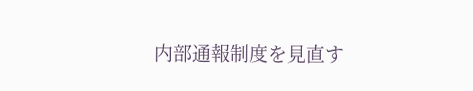内部通報制度を見直す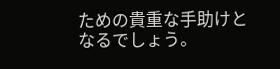ための貴重な手助けとなるでしょう。